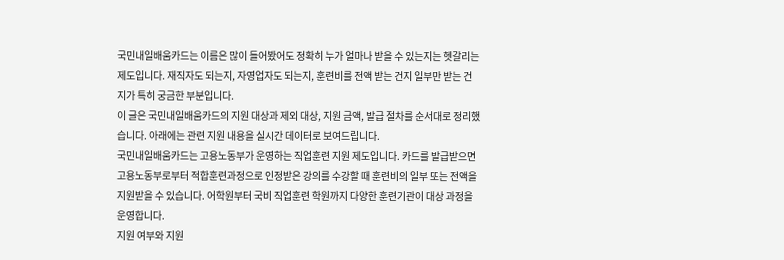국민내일배움카드는 이름은 많이 들어봤어도 정확히 누가 얼마나 받을 수 있는지는 헷갈리는 제도입니다. 재직자도 되는지, 자영업자도 되는지, 훈련비를 전액 받는 건지 일부만 받는 건지가 특히 궁금한 부분입니다.
이 글은 국민내일배움카드의 지원 대상과 제외 대상, 지원 금액, 발급 절차를 순서대로 정리했습니다. 아래에는 관련 지원 내용을 실시간 데이터로 보여드립니다.
국민내일배움카드는 고용노동부가 운영하는 직업훈련 지원 제도입니다. 카드를 발급받으면 고용노동부로부터 적합훈련과정으로 인정받은 강의를 수강할 때 훈련비의 일부 또는 전액을 지원받을 수 있습니다. 어학원부터 국비 직업훈련 학원까지 다양한 훈련기관이 대상 과정을 운영합니다.
지원 여부와 지원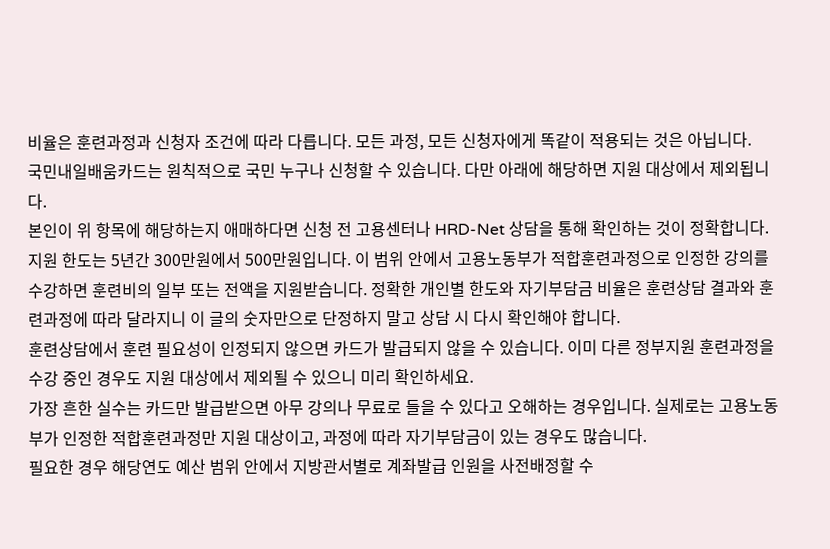비율은 훈련과정과 신청자 조건에 따라 다릅니다. 모든 과정, 모든 신청자에게 똑같이 적용되는 것은 아닙니다.
국민내일배움카드는 원칙적으로 국민 누구나 신청할 수 있습니다. 다만 아래에 해당하면 지원 대상에서 제외됩니다.
본인이 위 항목에 해당하는지 애매하다면 신청 전 고용센터나 HRD-Net 상담을 통해 확인하는 것이 정확합니다.
지원 한도는 5년간 300만원에서 500만원입니다. 이 범위 안에서 고용노동부가 적합훈련과정으로 인정한 강의를 수강하면 훈련비의 일부 또는 전액을 지원받습니다. 정확한 개인별 한도와 자기부담금 비율은 훈련상담 결과와 훈련과정에 따라 달라지니 이 글의 숫자만으로 단정하지 말고 상담 시 다시 확인해야 합니다.
훈련상담에서 훈련 필요성이 인정되지 않으면 카드가 발급되지 않을 수 있습니다. 이미 다른 정부지원 훈련과정을 수강 중인 경우도 지원 대상에서 제외될 수 있으니 미리 확인하세요.
가장 흔한 실수는 카드만 발급받으면 아무 강의나 무료로 들을 수 있다고 오해하는 경우입니다. 실제로는 고용노동부가 인정한 적합훈련과정만 지원 대상이고, 과정에 따라 자기부담금이 있는 경우도 많습니다.
필요한 경우 해당연도 예산 범위 안에서 지방관서별로 계좌발급 인원을 사전배정할 수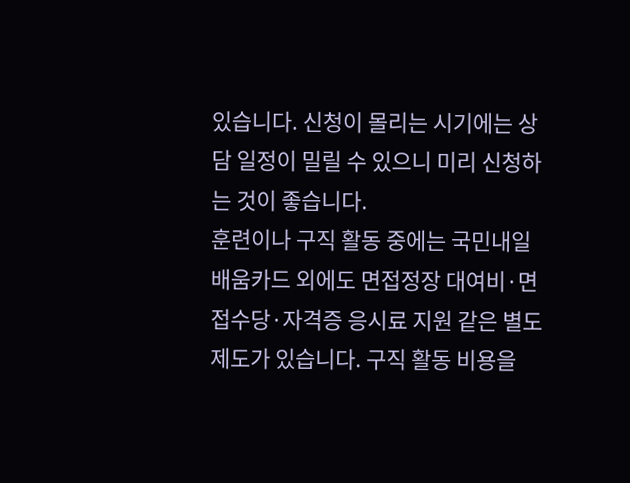있습니다. 신청이 몰리는 시기에는 상담 일정이 밀릴 수 있으니 미리 신청하는 것이 좋습니다.
훈련이나 구직 활동 중에는 국민내일배움카드 외에도 면접정장 대여비·면접수당·자격증 응시료 지원 같은 별도 제도가 있습니다. 구직 활동 비용을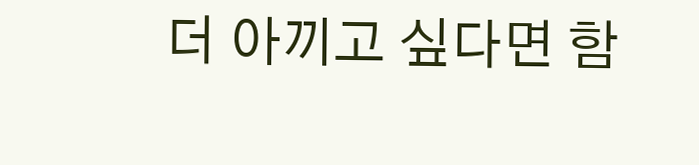더 아끼고 싶다면 함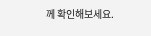께 확인해보세요.